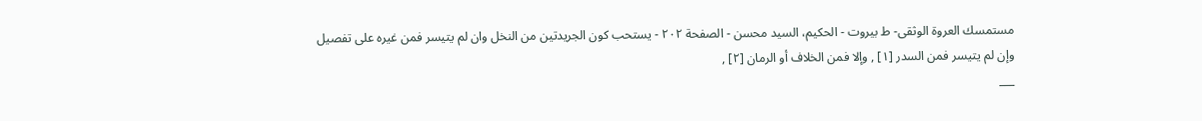مستمسك العروة الوثقى- ط بیروت - الحكيم، السيد محسن - الصفحة ٢٠٢ - يستحب كون الجريدتين من النخل وان لم يتيسر فمن غيره على تفصيل
وإن لم يتيسر فمن السدر [١] , وإلا فمن الخلاف أو الرمان [٢] ,
___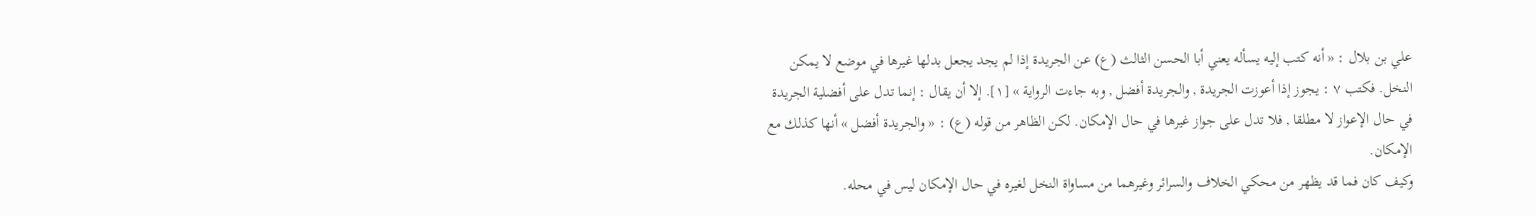علي بن بلال : « أنه كتب إليه يسأله يعني أبا الحسن الثالث (ع) عن الجريدة إذا لم يجد يجعل بدلها غيرها في موضع لا يمكن النخل. فكتب ٧ : يجوز إذا أعوزت الجريدة , والجريدة أفضل , وبه جاءت الرواية » [١]. إلا أن يقال : إنما تدل على أفضلية الجريدة في حال الإعواز لا مطلقا , فلا تدل على جواز غيرها في حال الإمكان. لكن الظاهر من قوله (ع) : « والجريدة أفضل » أنها كذلك مع الإمكان.
وكيف كان فما قد يظهر من محكي الخلاف والسرائر وغيرهما من مساواة النخل لغيره في حال الإمكان ليس في محله.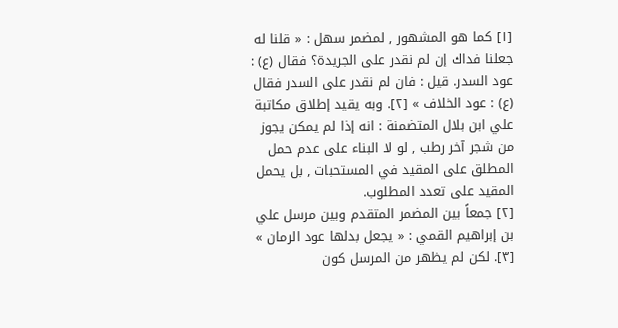[١] كما هو المشهور , لمضمر سهل : « قلنا له جعلنا فداك إن لم نقدر على الجريدة؟ فقال (ع) : عود السدر. قيل : فان لم نقدر على السدر فقال (ع) : عود الخلاف » [٢]. وبه يقيد إطلاق مكاتبة علي ابن بلال المتضمنة : انه إذا لم يمكن يجوز من شجر آخر رطب , لو لا البناء على عدم حمل المطلق على المقيد في المستحبات , بل يحمل المقيد على تعدد المطلوب.
[٢] جمعاً بين المضمر المتقدم وبين مرسل علي بن إبراهيم القمي : « يجعل بدلها عود الرمان » [٣]. لكن لم يظهر من المرسل كون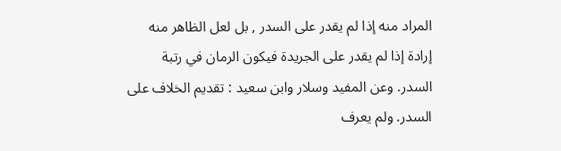المراد منه إذا لم يقدر على السدر , بل لعل الظاهر منه إرادة إذا لم يقدر على الجريدة فيكون الرمان في رتبة السدر. وعن المفيد وسلار وابن سعيد : تقديم الخلاف على السدر. ولم يعرف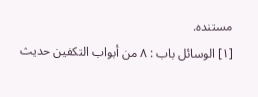مستنده.
[١] الوسائل باب : ٨ من أبواب التكفين حديث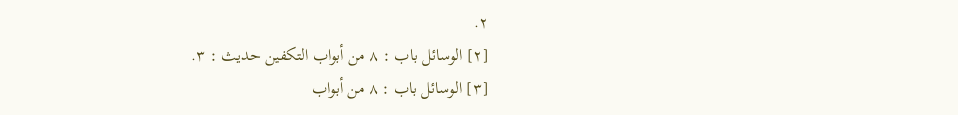٢.
[٢] الوسائل باب : ٨ من أبواب التكفين حديث : ٣.
[٣] الوسائل باب : ٨ من أبواب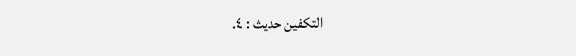التكفين حديث : ٤.